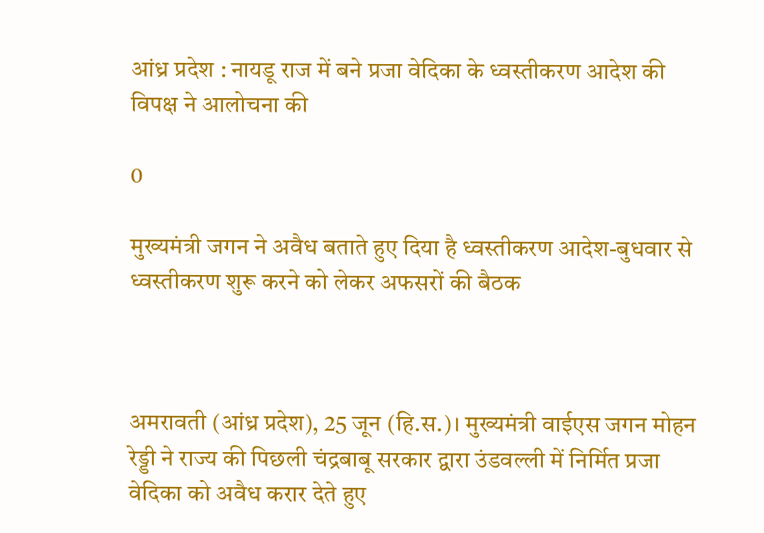आंध्र प्रदेश : नायडू राज में बने प्रजा वेदिका के ध्वस्तीकरण आदेश की विपक्ष ने आलोचना की

0

मुख्यमंत्री जगन ने अवैध बताते हुए दिया है ध्वस्तीकरण आदेश-बुधवार से ध्वस्तीकरण शुरू करने को लेकर अफसरों की बैठक



अमरावती (आंध्र प्रदेश), 25 जून (हि.स.)। मुख्यमंत्री वाईएस जगन मोहन रेड्डी ने राज्य की पिछली चंद्रबाबू सरकार द्वारा उंडवल्ली में निर्मित प्रजा वेदिका को अवैध करार देते हुए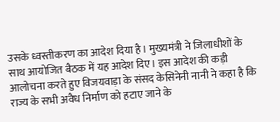उसके ध्वस्तीकरण का आदेश दिया है। मुख्यमंत्री ने जिलाधीशों के साथ आयोजित बैठक में यह आदेश दिए। इस आदेश की कड़ी आलोचना करते हुए विजयवाड़ा के संसद केसिनेनी नानी ने कहा है कि राज्य के सभी अवैध निर्माण को हटाए जाने के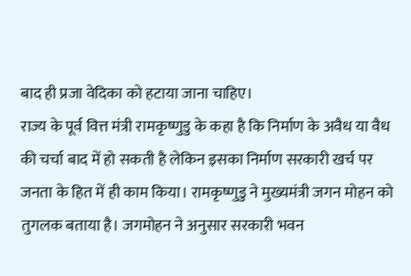बाद ही प्रजा वेदिका को हटाया जाना चाहिए।
राज्य के पूर्व वित्त मंत्री रामकृष्णुडु के कहा है कि निर्माण के अवैध या वैध की चर्चा बाद में हो सकती है लेकिन इसका निर्माण सरकारी खर्च पर जनता के हित में ही काम किया। रामकृष्णुडु ने मुख्यमंत्री जगन मोहन को तुगलक बताया है। जगमोहन ने अनुसार सरकारी भवन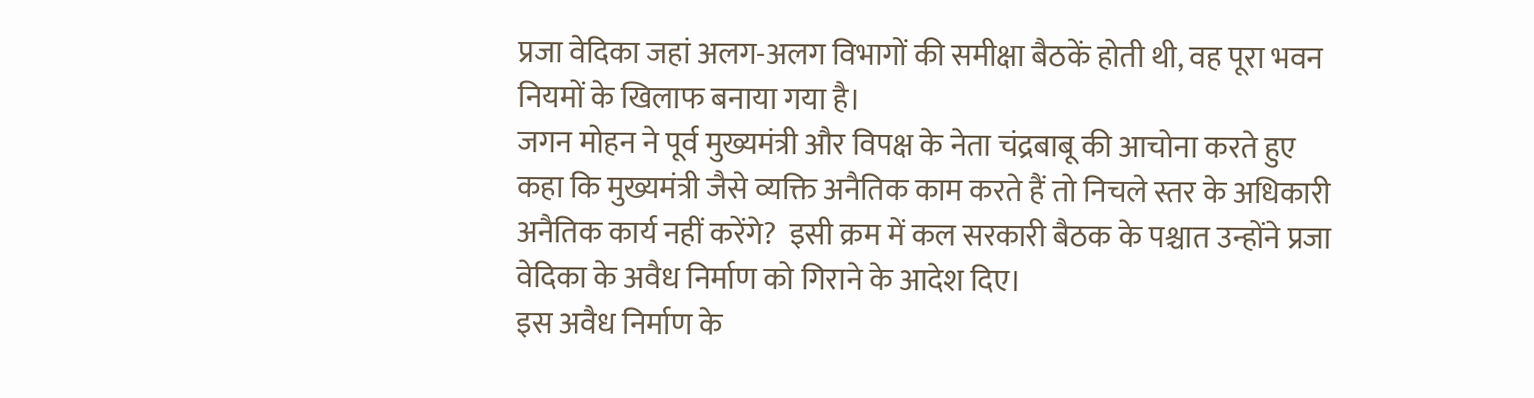प्रजा वेदिका जहां अलग-अलग विभागों की समीक्षा बैठकें होती थी, वह पूरा भवन नियमों के खिलाफ बनाया गया है।
जगन मोहन ने पूर्व मुख्यमंत्री और विपक्ष के नेता चंद्रबाबू की आचोना करते हुए कहा कि मुख्यमंत्री जैसे व्यक्ति अनैतिक काम करते हैं तो निचले स्तर के अधिकारी अनैतिक कार्य नहीं करेंगे?  इसी क्रम में कल सरकारी बैठक के पश्चात उन्होंने प्रजा वेदिका के अवैध निर्माण को गिराने के आदेश दिए।
इस अवैध निर्माण के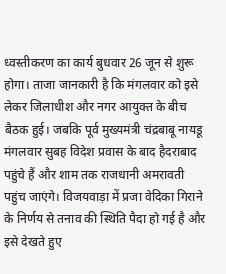ध्वस्तीकरण का कार्य बुधवार 26 जून से शुरू होगा। ताजा जानकारी है कि मंगलवार को इसे लेकर जिलाधीश और नगर आयुक्त के बीच बैठक हुई। जबकि पूर्व मुख्यमंत्री चंद्रबाबू नायडू मंगलवार सुबह विदेश प्रवास के बाद हैदराबाद पहुंचे हैं और शाम तक राजधानी अमरावती पहुंच जाएंगे। विजयवाड़ा में प्रजा वेदिका गिराने के निर्णय से तनाव की स्थिति पैदा हो गई है और इसे देखते हुए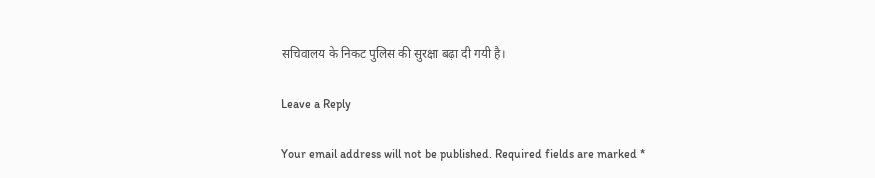सचिवालय के निकट पुलिस की सुरक्षा बढ़ा दी गयी है।

Leave a Reply

Your email address will not be published. Required fields are marked *